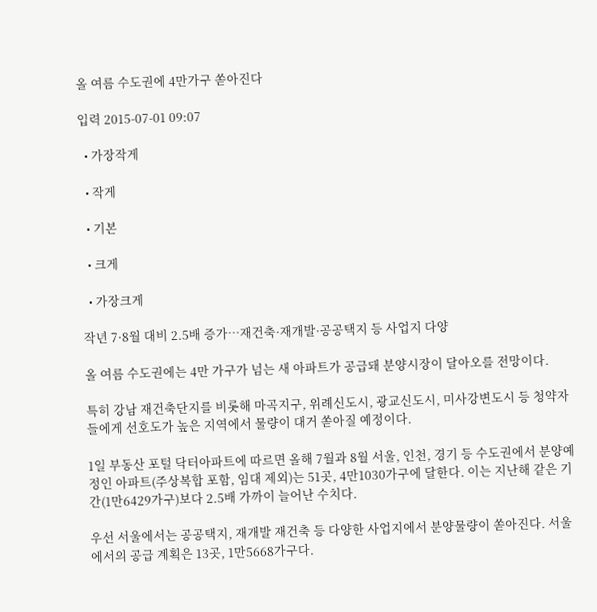올 여름 수도권에 4만가구 쏟아진다

입력 2015-07-01 09:07

  • 가장작게

  • 작게

  • 기본

  • 크게

  • 가장크게

작년 7·8월 대비 2.5배 증가…재건축·재개발·공공택지 등 사업지 다양

올 여름 수도권에는 4만 가구가 넘는 새 아파트가 공급돼 분양시장이 달아오를 전망이다.

특히 강남 재건축단지를 비롯해 마곡지구, 위례신도시, 광교신도시, 미사강변도시 등 청약자들에게 선호도가 높은 지역에서 물량이 대거 쏟아질 예정이다.

1일 부동산 포털 닥터아파트에 따르면 올해 7월과 8월 서울, 인천, 경기 등 수도권에서 분양예정인 아파트(주상복합 포함, 임대 제외)는 51곳, 4만1030가구에 달한다. 이는 지난해 같은 기간(1만6429가구)보다 2.5배 가까이 늘어난 수치다.

우선 서울에서는 공공택지, 재개발 재건축 등 다양한 사업지에서 분양물량이 쏟아진다. 서울에서의 공급 계획은 13곳, 1만5668가구다.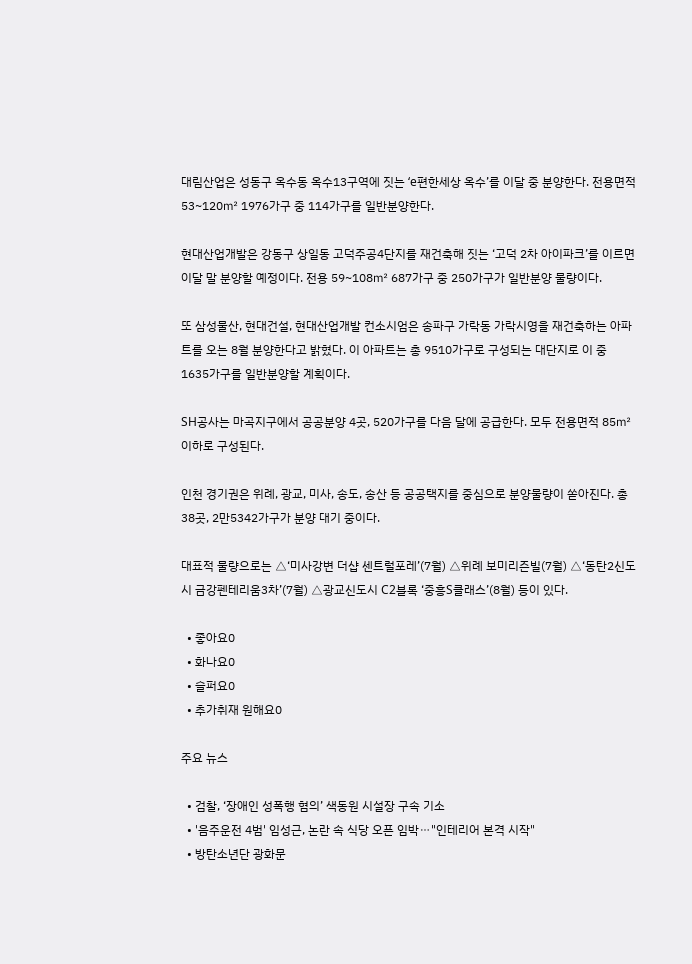대림산업은 성동구 옥수동 옥수13구역에 짓는 ‘e편한세상 옥수’를 이달 중 분양한다. 전용면적 53~120㎡ 1976가구 중 114가구를 일반분양한다.

현대산업개발은 강동구 상일동 고덕주공4단지를 재건축해 짓는 ‘고덕 2차 아이파크’를 이르면 이달 말 분양할 예정이다. 전용 59~108㎡ 687가구 중 250가구가 일반분양 물량이다.

또 삼성물산, 현대건설, 현대산업개발 컨소시엄은 송파구 가락동 가락시영을 재건축하는 아파트를 오는 8월 분양한다고 밝혔다. 이 아파트는 총 9510가구로 구성되는 대단지로 이 중 1635가구를 일반분양할 계획이다.

SH공사는 마곡지구에서 공공분양 4곳, 520가구를 다음 달에 공급한다. 모두 전용면적 85㎡ 이하로 구성된다.

인천 경기권은 위례, 광교, 미사, 송도, 송산 등 공공택지를 중심으로 분양물량이 쏟아진다. 총 38곳, 2만5342가구가 분양 대기 중이다.

대표적 물량으로는 △‘미사강변 더샵 센트럴포레’(7월) △위례 보미리즌빌(7월) △‘동탄2신도시 금강펜테리움3차’(7월) △광교신도시 C2블록 ‘중흥S클래스’(8월) 등이 있다.

  • 좋아요0
  • 화나요0
  • 슬퍼요0
  • 추가취재 원해요0

주요 뉴스

  • 검찰, ‘장애인 성폭행 혐의’ 색동원 시설장 구속 기소
  • '음주운전 4범' 임성근, 논란 속 식당 오픈 임박⋯"인테리어 본격 시작"
  • 방탄소년단 광화문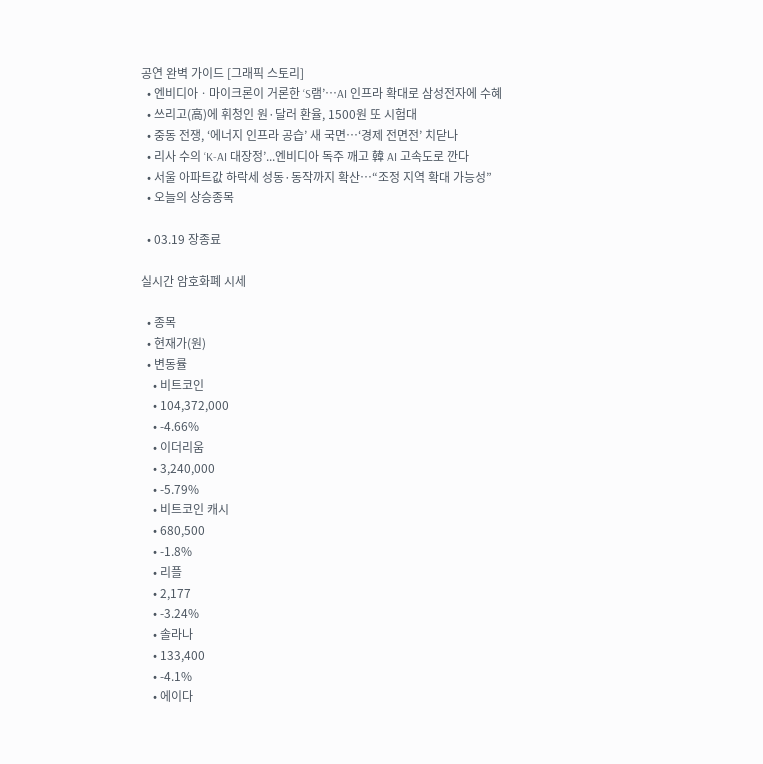공연 완벽 가이드 [그래픽 스토리]
  • 엔비디아ㆍ마이크론이 거론한 ‘S램’…AI 인프라 확대로 삼성전자에 수혜
  • 쓰리고(高)에 휘청인 원·달러 환율, 1500원 또 시험대
  • 중동 전쟁, ‘에너지 인프라 공습’ 새 국면…‘경제 전면전’ 치닫나
  • 리사 수의 ‘K-AI 대장정’...엔비디아 독주 깨고 韓 AI 고속도로 깐다
  • 서울 아파트값 하락세 성동·동작까지 확산⋯“조정 지역 확대 가능성”
  • 오늘의 상승종목

  • 03.19 장종료

실시간 암호화폐 시세

  • 종목
  • 현재가(원)
  • 변동률
    • 비트코인
    • 104,372,000
    • -4.66%
    • 이더리움
    • 3,240,000
    • -5.79%
    • 비트코인 캐시
    • 680,500
    • -1.8%
    • 리플
    • 2,177
    • -3.24%
    • 솔라나
    • 133,400
    • -4.1%
    • 에이다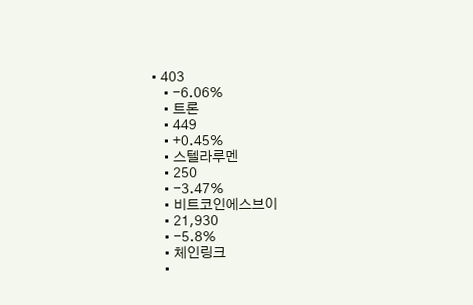• 403
    • -6.06%
    • 트론
    • 449
    • +0.45%
    • 스텔라루멘
    • 250
    • -3.47%
    • 비트코인에스브이
    • 21,930
    • -5.8%
    • 체인링크
    •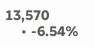13,570
    • -6.54%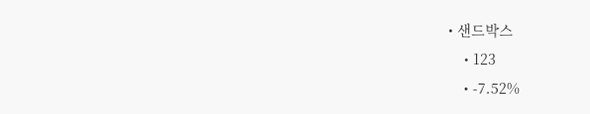• 샌드박스
    • 123
    • -7.52%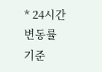* 24시간 변동률 기준